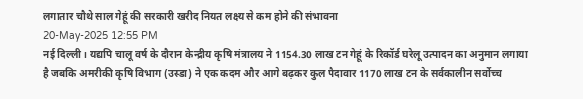लगातार चौथे साल गेहूं की सरकारी खरीद नियत लक्ष्य से कम होने की संभावना
20-May-2025 12:55 PM
नई दिल्ली। यद्यपि चालू वर्ष के दौरान केन्द्रीय कृषि मंत्रालय ने 1154.30 लाख टन गेहूं के रिकॉर्ड घरेलू उत्पादन का अनुमान लगाया है जबकि अमरीकी कृषि विभाग (उस्डा) ने एक कदम और आगे बढ़कर कुल पैदावार 1170 लाख टन के सर्वकालीन सर्वोच्च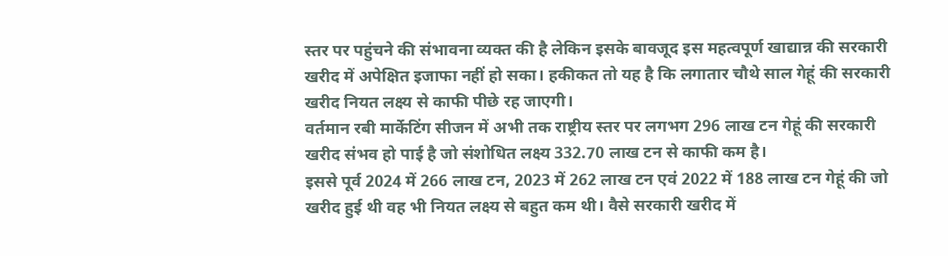स्तर पर पहुंचने की संभावना व्यक्त की है लेकिन इसके बावजूद इस महत्वपूर्ण खाद्यान्न की सरकारी खरीद में अपेक्षित इजाफा नहीं हो सका। हकीकत तो यह है कि लगातार चौथे साल गेहूं की सरकारी खरीद नियत लक्ष्य से काफी पीछे रह जाएगी।
वर्तमान रबी मार्केटिंग सीजन में अभी तक राष्ट्रीय स्तर पर लगभग 296 लाख टन गेहूं की सरकारी खरीद संभव हो पाई है जो संशोधित लक्ष्य 332.70 लाख टन से काफी कम है।
इससे पूर्व 2024 में 266 लाख टन, 2023 में 262 लाख टन एवं 2022 में 188 लाख टन गेहूं की जो खरीद हुई थी वह भी नियत लक्ष्य से बहुत कम थी। वैसे सरकारी खरीद में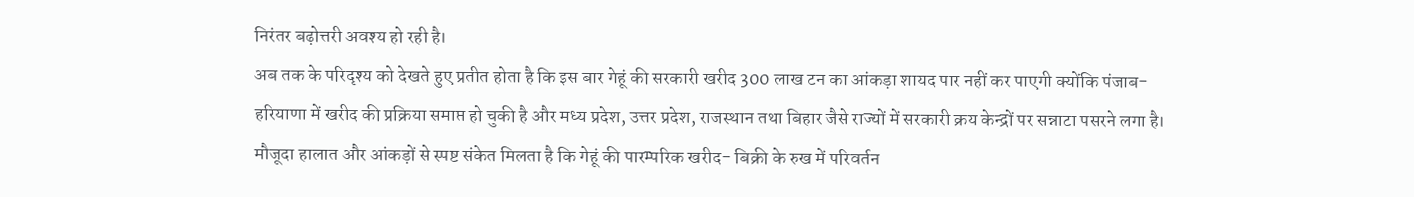निरंतर बढ़ोत्तरी अवश्य हो रही है।
अब तक के परिदृश्य को देखते हुए प्रतीत होता है कि इस बार गेहूं की सरकारी खरीद 300 लाख टन का आंकड़ा शायद पार नहीं कर पाएगी क्योंकि पंजाब-हरियाणा में खरीद की प्रक्रिया समाप्त हो चुकी है और मध्य प्रदेश, उत्तर प्रदेश, राजस्थान तथा बिहार जैसे राज्यों में सरकारी क्रय केन्द्रों पर सन्नाटा पसरने लगा है।
मौजूदा हालात और आंकड़ों से स्पष्ट संकेत मिलता है कि गेहूं की पारम्परिक खरीद- बिक्री के रुख में परिवर्तन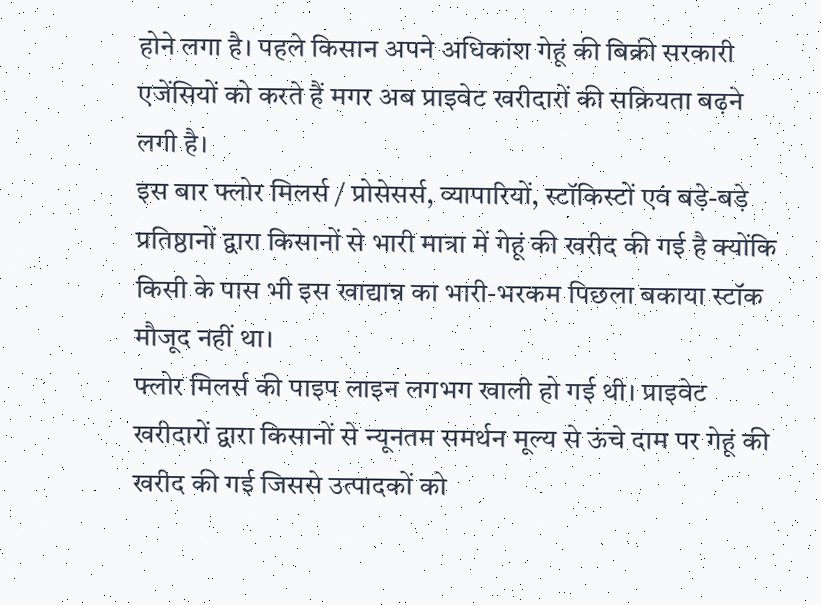होने लगा है। पहले किसान अपने अधिकांश गेहूं की बिक्री सरकारी एजेंसियों को करते हैं मगर अब प्राइवेट खरीदारों की सक्रियता बढ़ने लगी है।
इस बार फ्लोर मिलर्स / प्रोसेसर्स, व्यापारियों, स्टॉकिस्टों एवं बड़े-बड़े प्रतिष्ठानों द्वारा किसानों से भारी मात्रा में गेहूं की खरीद की गई है क्योंकि किसी के पास भी इस खाद्यान्न का भारी-भरकम पिछला बकाया स्टॉक मौजूद नहीं था।
फ्लोर मिलर्स की पाइप लाइन लगभग खाली हो गई थी। प्राइवेट खरीदारों द्वारा किसानों से न्यूनतम समर्थन मूल्य से ऊंचे दाम पर गेहूं की खरीद की गई जिससे उत्पादकों को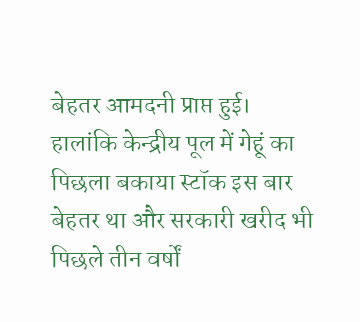बेहतर आमदनी प्राप्त हुई।
हालांकि केन्द्रीय पूल में गेहूं का पिछला बकाया स्टॉक इस बार बेहतर था और सरकारी खरीद भी पिछले तीन वर्षों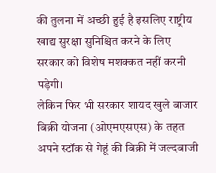की तुलना में अच्छी हुई है इसलिए राष्ट्रीय खाद्य सुरक्षा सुनिश्चित करने के लिए सरकार को विशेष मशक्कत नहीं करनी पड़ेगी।
लेकिन फिर भी सरकार शायद खुले बाजार बिक्री योजना (ओएमएसएस) के तहत अपने स्टॉक से गेहूं की बिक्री में जल्दबाजी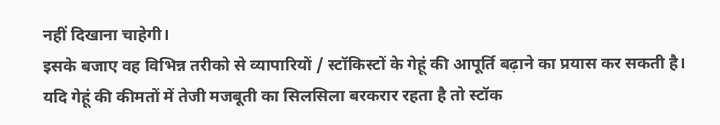नहीं दिखाना चाहेगी।
इसके बजाए वह विभिन्न तरीको से व्यापारियों / स्टॉकिस्टों के गेहूं की आपूर्ति बढ़ाने का प्रयास कर सकती है। यदि गेहूं की कीमतों में तेजी मजबूती का सिलसिला बरकरार रहता है तो स्टॉक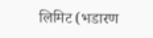लिमिट (भडारण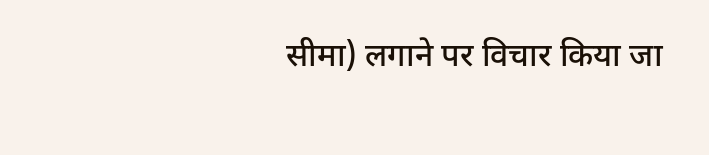सीमा) लगाने पर विचार किया जा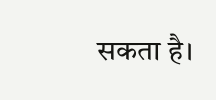सकता है।